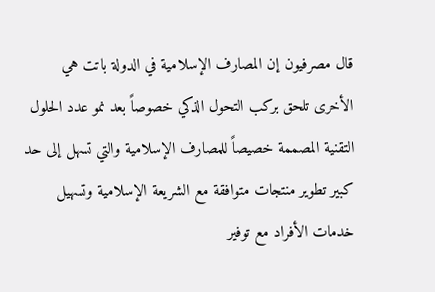قال مصرفيون إن المصارف الإسلامية في الدولة باتت هي الأخرى تلحق بركب التحول الذكي خصوصاً بعد نمو عدد الحلول التقنية المصممة خصيصاً للمصارف الإسلامية والتي تسهل إلى حد كبير تطوير منتجات متوافقة مع الشريعة الإسلامية وتسهيل خدمات الأفراد مع توفير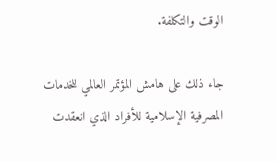الوقت والتكلفة.

جاء ذلك على هامش المؤتمر العالمي للخدمات المصرفية الإسلامية للأفراد الذي انعقدت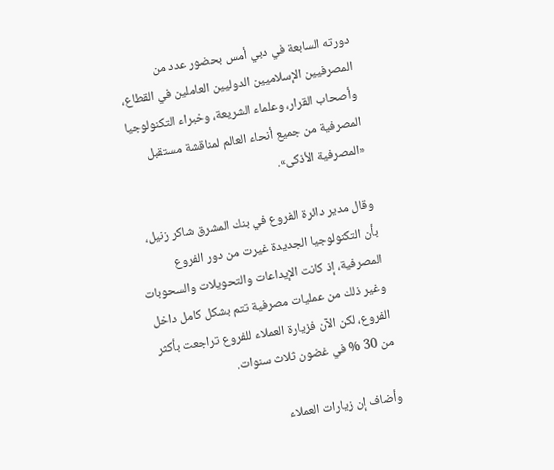دورته السابعة في دبي أمس بحضور عدد من المصرفيين الإسلاميين الدوليين العاملين في القطاع، وأصحاب القرار، وعلماء الشريعة، وخبراء التكنولوجيا المصرفية من جميع أنحاء العالم لمناقشة مستقبل «المصرفية الأذكى».

وقال مدير دائرة الفروع في بنك المشرق شاكر زنيل، بأن التكنولوجيا الجديدة غيرت من دور الفروع المصرفية، إذ كانت الإيداعات والتحويلات والسحوبات وغير ذلك من عمليات مصرفية تتم بشكل كامل داخل الفروع، لكن الآن فزيارة العملاء للفروع تراجعت بأكثر من 30 % في غضون ثلاث سنوات.

وأضاف إن زيارات العملاء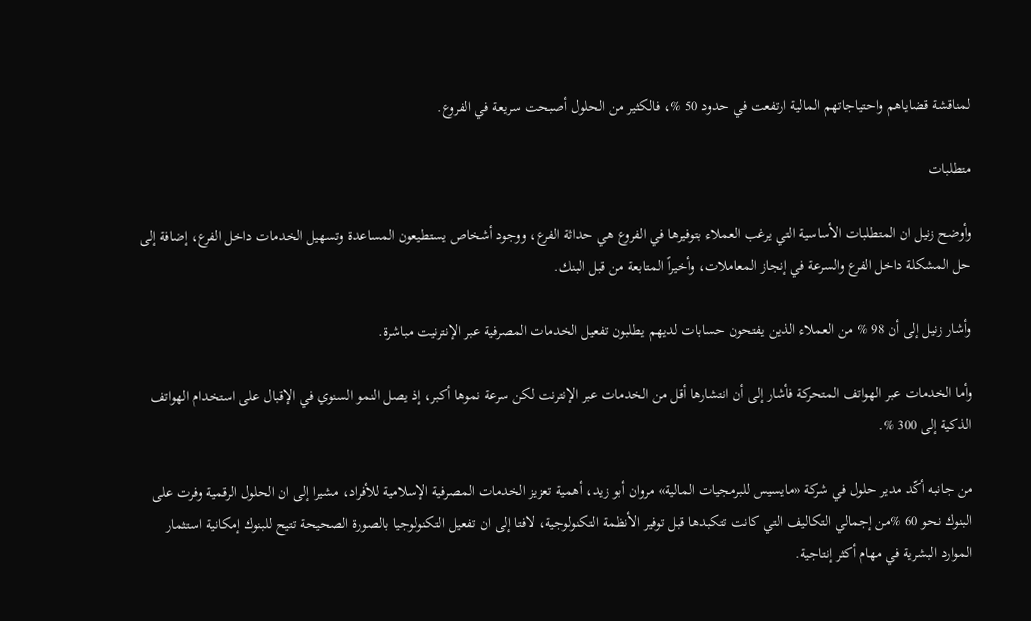لمناقشة قضاياهم واحتياجاتهم المالية ارتفعت في حدود 50 %، فالكثير من الحلول أصبحت سريعة في الفروع.

متطلبات

وأوضح زنيل ان المتطلبات الأساسية التي يرغب العملاء بتوفيرها في الفروع هي حداثة الفرع، ووجود أشخاص يستطيعون المساعدة وتسهيل الخدمات داخل الفرع، إضافة إلى حل المشكلة داخل الفرع والسرعة في إنجاز المعاملات، وأخيراً المتابعة من قبل البنك.

وأشار زنيل إلى أن 98 % من العملاء الذين يفتحون حسابات لديهم يطلبون تفعيل الخدمات المصرفية عبر الإنترنيت مباشرة.

وأما الخدمات عبر الهواتف المتحركة فأشار إلى أن انتشارها أقل من الخدمات عبر الإنترنت لكن سرعة نموها أكبر، إذ يصل النمو السنوي في الإقبال على استخدام الهواتف الذكية إلى 300 %.

من جانبه أكّد مدير حلول في شركة «مايسيس للبرمجيات المالية» مروان أبو زيد، أهمية تعزيز الخدمات المصرفية الإسلامية للأفراد، مشيرا إلى ان الحلول الرقمية وفرت على البنوك نحو 60 %من إجمالي التكاليف التي كانت تتكبدها قبل توفير الأنظمة التكنولوجية، لافتا إلى ان تفعيل التكنولوجيا بالصورة الصحيحة تتيح للبنوك إمكانية استثمار الموارد البشرية في مهام أكثر إنتاجية.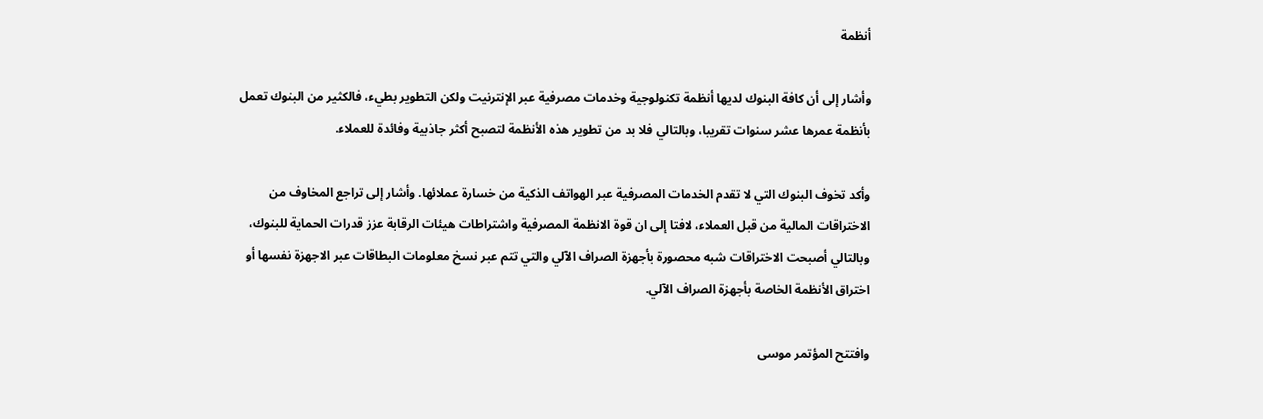أنظمة

وأشار إلى أن كافة البنوك لديها أنظمة تكنولوجية وخدمات مصرفية عبر الإنترنيت ولكن التطوير بطيء، فالكثير من البنوك تعمل بأنظمة عمرها عشر سنوات تقريبا، وبالتالي فلا بد من تطوير هذه الأنظمة لتصبح أكثر جاذبية وفائدة للعملاء.

وأكد تخوف البنوك التي لا تقدم الخدمات المصرفية عبر الهواتف الذكية من خسارة عملائها. وأشار إلى تراجع المخاوف من الاختراقات المالية من قبل العملاء، لافتا إلى ان قوة الانظمة المصرفية واشتراطات هيئات الرقابة عزز قدرات الحماية للبنوك، وبالتالي أصبحت الاختراقات شبه محصورة بأجهزة الصراف الآلي والتي تتم عبر نسخ معلومات البطاقات عبر الاجهزة نفسها أو اختراق الأنظمة الخاصة بأجهزة الصراف الآلي.

وافتتح المؤتمر موسى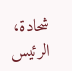شحادة، الرئيس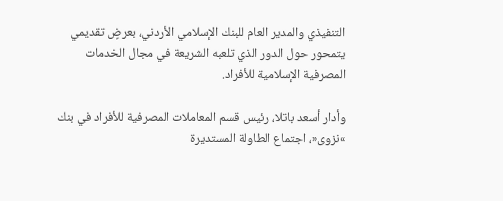التنفيذي والمدير العام للبنك الإسلامي الأردني، بعرضٍ تقديمي يتمحور حول الدور الذي تلعبه الشريعة في مجال الخدمات المصرفية الإسلامية للأفراد.

وأدار أسعد باتلا، رئيس قسم المعاملات المصرفية للأفراد في بنك »نزوى«، اجتماع الطاولة المستديرة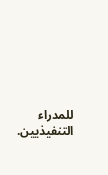للمدراء التنفيذيين.